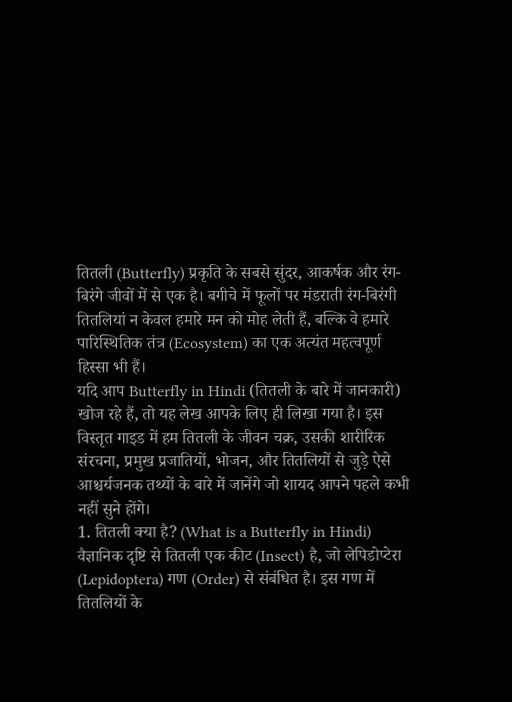तितली (Butterfly) प्रकृति के सबसे सुंदर, आकर्षक और रंग-बिरंगे जीवों में से एक है। बगीचे में फूलों पर मंडराती रंग-बिरंगी तितलियां न केवल हमारे मन को मोह लेती हैं, बल्कि वे हमारे पारिस्थितिक तंत्र (Ecosystem) का एक अत्यंत महत्वपूर्ण हिस्सा भी हैं।
यदि आप Butterfly in Hindi (तितली के बारे में जानकारी) खोज रहे हैं, तो यह लेख आपके लिए ही लिखा गया है। इस विस्तृत गाइड में हम तितली के जीवन चक्र, उसकी शारीरिक संरचना, प्रमुख प्रजातियों, भोजन, और तितलियों से जुड़े ऐसे आश्चर्यजनक तथ्यों के बारे में जानेंगे जो शायद आपने पहले कभी नहीं सुने होंगे।
1. तितली क्या है? (What is a Butterfly in Hindi)
वैज्ञानिक दृष्टि से तितली एक कीट (Insect) है, जो लेपिडोप्टेरा (Lepidoptera) गण (Order) से संबंधित है। इस गण में तितलियों के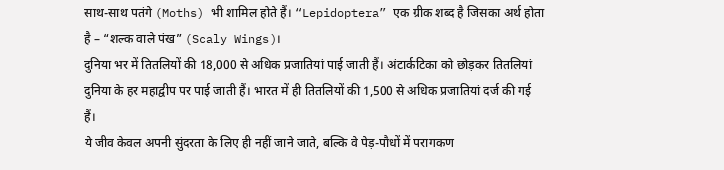साथ-साथ पतंगे (Moths) भी शामिल होते हैं। “Lepidoptera” एक ग्रीक शब्द है जिसका अर्थ होता है – “शल्क वाले पंख” (Scaly Wings)।
दुनिया भर में तितलियों की 18,000 से अधिक प्रजातियां पाई जाती हैं। अंटार्कटिका को छोड़कर तितलियां दुनिया के हर महाद्वीप पर पाई जाती हैं। भारत में ही तितलियों की 1,500 से अधिक प्रजातियां दर्ज की गई हैं।
ये जीव केवल अपनी सुंदरता के लिए ही नहीं जाने जाते, बल्कि वे पेड़-पौधों में परागकण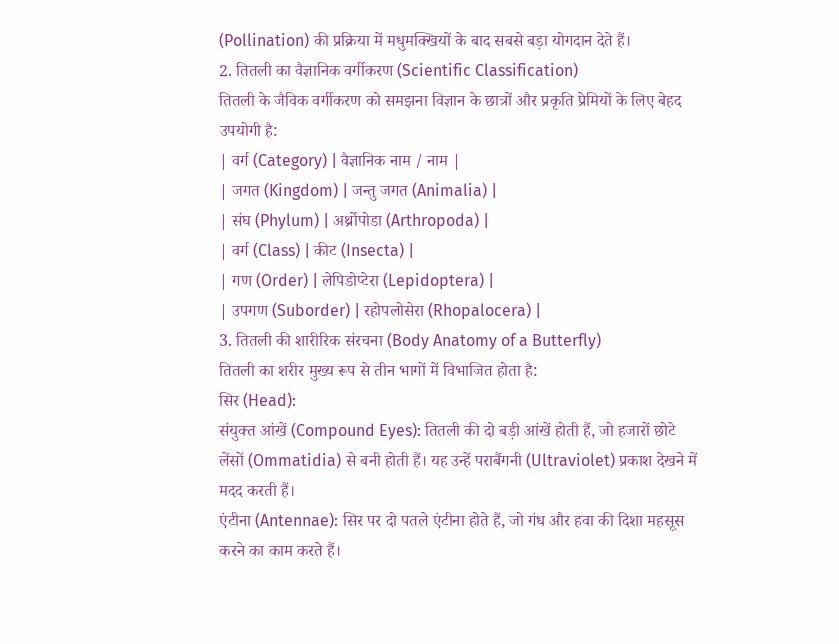(Pollination) की प्रक्रिया में मधुमक्खियों के बाद सबसे बड़ा योगदान देते हैं।
2. तितली का वैज्ञानिक वर्गीकरण (Scientific Classification)
तितली के जैविक वर्गीकरण को समझना विज्ञान के छात्रों और प्रकृति प्रेमियों के लिए बेहद उपयोगी है:
| वर्ग (Category) | वैज्ञानिक नाम / नाम |
| जगत (Kingdom) | जन्तु जगत (Animalia) |
| संघ (Phylum) | अर्थ्रोपोडा (Arthropoda) |
| वर्ग (Class) | कीट (Insecta) |
| गण (Order) | लेपिडोप्टेरा (Lepidoptera) |
| उपगण (Suborder) | रहोपलोसेरा (Rhopalocera) |
3. तितली की शारीरिक संरचना (Body Anatomy of a Butterfly)
तितली का शरीर मुख्य रूप से तीन भागों में विभाजित होता है:
सिर (Head):
संयुक्त आंखें (Compound Eyes): तितली की दो बड़ी आंखें होती हैं, जो हजारों छोटे लेंसों (Ommatidia) से बनी होती हैं। यह उन्हें पराबैंगनी (Ultraviolet) प्रकाश देखने में मदद करती हैं।
एंटीना (Antennae): सिर पर दो पतले एंटीना होते हैं, जो गंध और हवा की दिशा महसूस करने का काम करते हैं।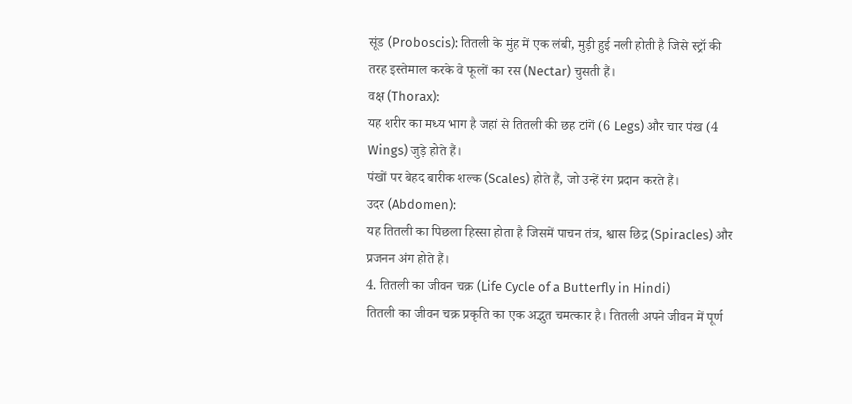सूंड (Proboscis): तितली के मुंह में एक लंबी, मुड़ी हुई नली होती है जिसे स्ट्रॉ की तरह इस्तेमाल करके वे फूलों का रस (Nectar) चुसती हैं।
वक्ष (Thorax):
यह शरीर का मध्य भाग है जहां से तितली की छह टांगें (6 Legs) और चार पंख (4 Wings) जुड़े होते हैं।
पंखों पर बेहद बारीक शल्क (Scales) होते हैं, जो उन्हें रंग प्रदान करते हैं।
उदर (Abdomen):
यह तितली का पिछला हिस्सा होता है जिसमें पाचन तंत्र, श्वास छिद्र (Spiracles) और प्रजनन अंग होते हैं।
4. तितली का जीवन चक्र (Life Cycle of a Butterfly in Hindi)
तितली का जीवन चक्र प्रकृति का एक अद्भुत चमत्कार है। तितली अपने जीवन में पूर्ण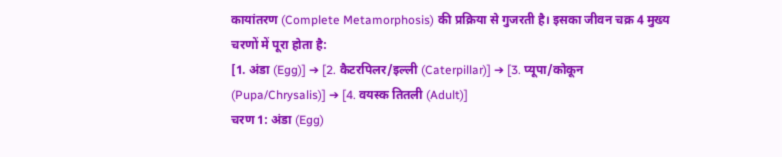कायांतरण (Complete Metamorphosis) की प्रक्रिया से गुजरती है। इसका जीवन चक्र 4 मुख्य चरणों में पूरा होता है:
[1. अंडा (Egg)] ➔ [2. कैटरपिलर/इल्ली (Caterpillar)] ➔ [3. प्यूपा/कोकून (Pupa/Chrysalis)] ➔ [4. वयस्क तितली (Adult)]
चरण 1: अंडा (Egg)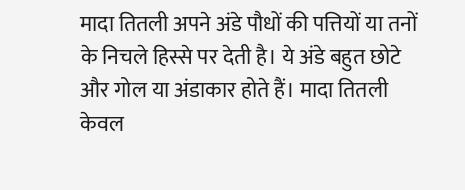मादा तितली अपने अंडे पौधों की पत्तियों या तनों के निचले हिस्से पर देती है। ये अंडे बहुत छोटे और गोल या अंडाकार होते हैं। मादा तितली केवल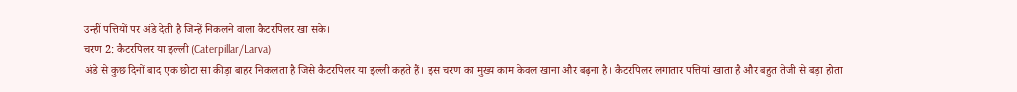उन्हीं पत्तियों पर अंडे देती है जिन्हें निकलने वाला कैटरपिलर खा सके।
चरण 2: कैटरपिलर या इल्ली (Caterpillar/Larva)
अंडे से कुछ दिनों बाद एक छोटा सा कीड़ा बाहर निकलता है जिसे कैटरपिलर या इल्ली कहते हैं। इस चरण का मुख्य काम केवल खाना और बढ़ना है। कैटरपिलर लगातार पत्तियां खाता है और बहुत तेजी से बड़ा होता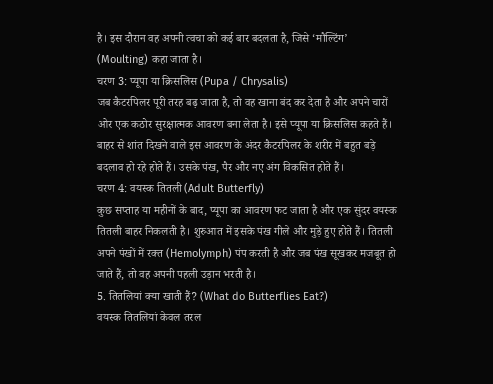है। इस दौरान वह अपनी त्वचा को कई बार बदलता है, जिसे ‘मौल्टिंग’ (Moulting) कहा जाता है।
चरण 3: प्यूपा या क्रिसलिस (Pupa / Chrysalis)
जब कैटरपिलर पूरी तरह बढ़ जाता है, तो वह खाना बंद कर देता है और अपने चारों ओर एक कठोर सुरक्षात्मक आवरण बना लेता है। इसे प्यूपा या क्रिसलिस कहते हैं। बाहर से शांत दिखने वाले इस आवरण के अंदर कैटरपिलर के शरीर में बहुत बड़े बदलाव हो रहे होते हैं। उसके पंख, पैर और नए अंग विकसित होते हैं।
चरण 4: वयस्क तितली (Adult Butterfly)
कुछ सप्ताह या महीनों के बाद, प्यूपा का आवरण फट जाता है और एक सुंदर वयस्क तितली बाहर निकलती है। शुरुआत में इसके पंख गीले और मुड़े हुए होते हैं। तितली अपने पंखों में रक्त (Hemolymph) पंप करती है और जब पंख सूखकर मजबूत हो जाते हैं, तो वह अपनी पहली उड़ान भरती है।
5. तितलियां क्या खाती हैं? (What do Butterflies Eat?)
वयस्क तितलियां केवल तरल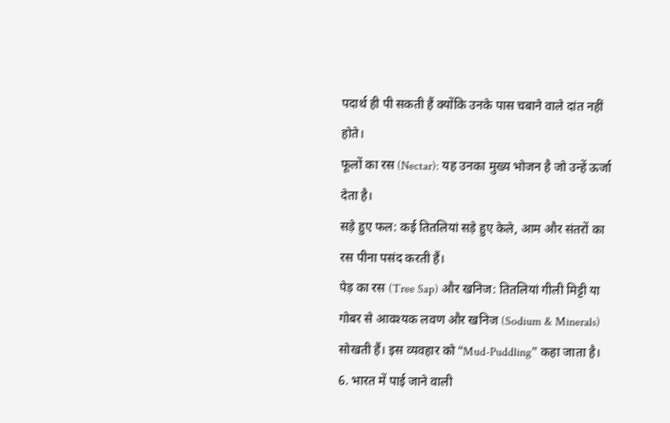पदार्थ ही पी सकती हैं क्योंकि उनके पास चबाने वाले दांत नहीं होते।
फूलों का रस (Nectar): यह उनका मुख्य भोजन है जो उन्हें ऊर्जा देता है।
सड़े हुए फल: कई तितलियां सड़े हुए केले, आम और संतरों का रस पीना पसंद करती हैं।
पेड़ का रस (Tree Sap) और खनिज: तितलियां गीली मिट्टी या गोबर से आवश्यक लवण और खनिज (Sodium & Minerals) सोखती हैं। इस व्यवहार को “Mud-Puddling” कहा जाता है।
6. भारत में पाई जाने वाली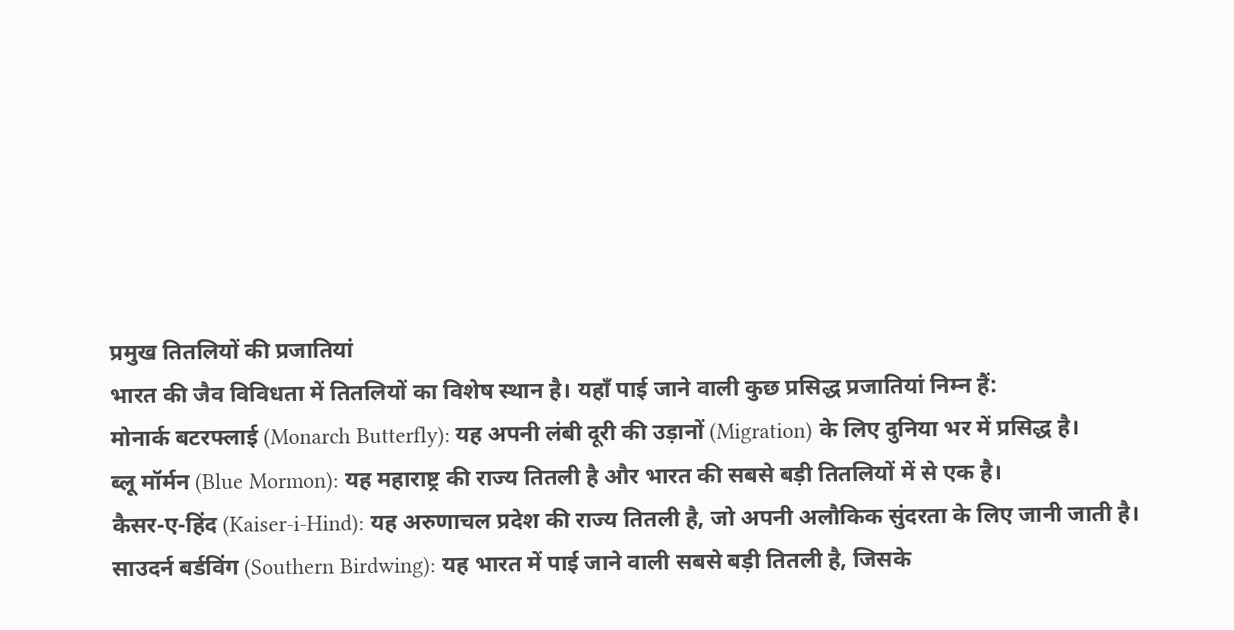प्रमुख तितलियों की प्रजातियां
भारत की जैव विविधता में तितलियों का विशेष स्थान है। यहाँ पाई जाने वाली कुछ प्रसिद्ध प्रजातियां निम्न हैं:
मोनार्क बटरफ्लाई (Monarch Butterfly): यह अपनी लंबी दूरी की उड़ानों (Migration) के लिए दुनिया भर में प्रसिद्ध है।
ब्लू मॉर्मन (Blue Mormon): यह महाराष्ट्र की राज्य तितली है और भारत की सबसे बड़ी तितलियों में से एक है।
कैसर-ए-हिंद (Kaiser-i-Hind): यह अरुणाचल प्रदेश की राज्य तितली है, जो अपनी अलौकिक सुंदरता के लिए जानी जाती है।
साउदर्न बर्डविंग (Southern Birdwing): यह भारत में पाई जाने वाली सबसे बड़ी तितली है, जिसके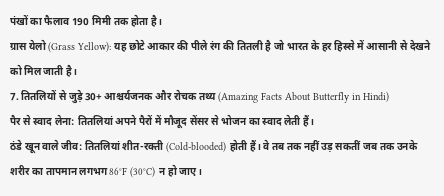पंखों का फैलाव 190 मिमी तक होता है।
ग्रास येलो (Grass Yellow): यह छोटे आकार की पीले रंग की तितली है जो भारत के हर हिस्से में आसानी से देखने को मिल जाती है।
7. तितलियों से जुड़े 30+ आश्चर्यजनक और रोचक तथ्य (Amazing Facts About Butterfly in Hindi)
पैर से स्वाद लेना: तितलियां अपने पैरों में मौजूद सेंसर से भोजन का स्वाद लेती हैं।
ठंडे खून वाले जीव: तितलियां शीत-रक्ती (Cold-blooded) होती हैं। वे तब तक नहीं उड़ सकतीं जब तक उनके शरीर का तापमान लगभग 86°F (30°C) न हो जाए।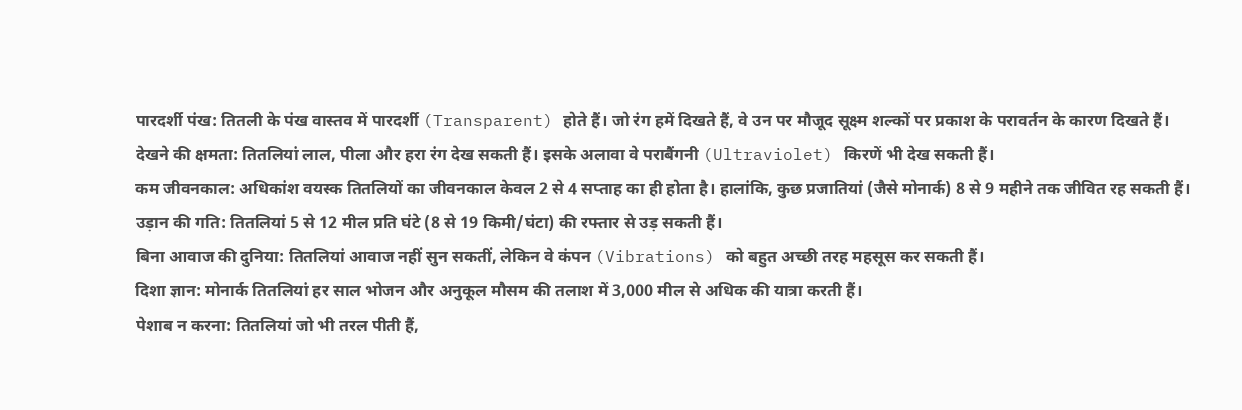पारदर्शी पंख: तितली के पंख वास्तव में पारदर्शी (Transparent) होते हैं। जो रंग हमें दिखते हैं, वे उन पर मौजूद सूक्ष्म शल्कों पर प्रकाश के परावर्तन के कारण दिखते हैं।
देखने की क्षमता: तितलियां लाल, पीला और हरा रंग देख सकती हैं। इसके अलावा वे पराबैंगनी (Ultraviolet) किरणें भी देख सकती हैं।
कम जीवनकाल: अधिकांश वयस्क तितलियों का जीवनकाल केवल 2 से 4 सप्ताह का ही होता है। हालांकि, कुछ प्रजातियां (जैसे मोनार्क) 8 से 9 महीने तक जीवित रह सकती हैं।
उड़ान की गति: तितलियां 5 से 12 मील प्रति घंटे (8 से 19 किमी/घंटा) की रफ्तार से उड़ सकती हैं।
बिना आवाज की दुनिया: तितलियां आवाज नहीं सुन सकतीं, लेकिन वे कंपन (Vibrations) को बहुत अच्छी तरह महसूस कर सकती हैं।
दिशा ज्ञान: मोनार्क तितलियां हर साल भोजन और अनुकूल मौसम की तलाश में 3,000 मील से अधिक की यात्रा करती हैं।
पेशाब न करना: तितलियां जो भी तरल पीती हैं,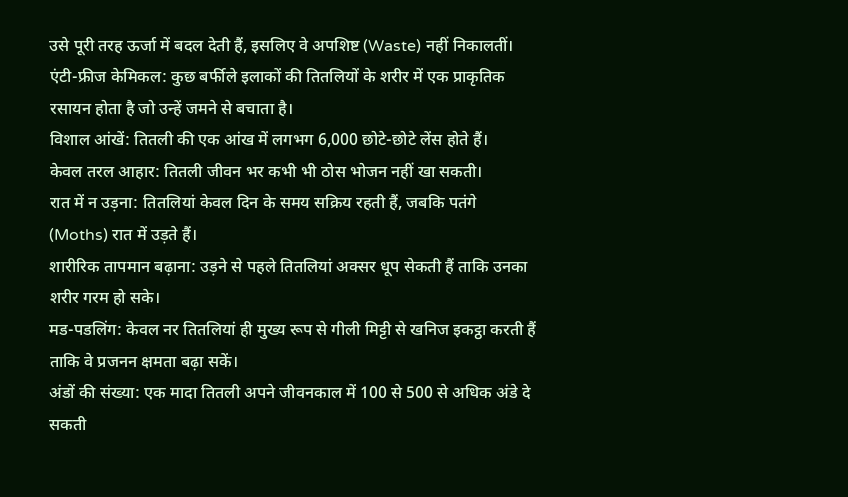उसे पूरी तरह ऊर्जा में बदल देती हैं, इसलिए वे अपशिष्ट (Waste) नहीं निकालतीं।
एंटी-फ्रीज केमिकल: कुछ बर्फीले इलाकों की तितलियों के शरीर में एक प्राकृतिक रसायन होता है जो उन्हें जमने से बचाता है।
विशाल आंखें: तितली की एक आंख में लगभग 6,000 छोटे-छोटे लेंस होते हैं।
केवल तरल आहार: तितली जीवन भर कभी भी ठोस भोजन नहीं खा सकती।
रात में न उड़ना: तितलियां केवल दिन के समय सक्रिय रहती हैं, जबकि पतंगे (Moths) रात में उड़ते हैं।
शारीरिक तापमान बढ़ाना: उड़ने से पहले तितलियां अक्सर धूप सेकती हैं ताकि उनका शरीर गरम हो सके।
मड-पडलिंग: केवल नर तितलियां ही मुख्य रूप से गीली मिट्टी से खनिज इकट्ठा करती हैं ताकि वे प्रजनन क्षमता बढ़ा सकें।
अंडों की संख्या: एक मादा तितली अपने जीवनकाल में 100 से 500 से अधिक अंडे दे सकती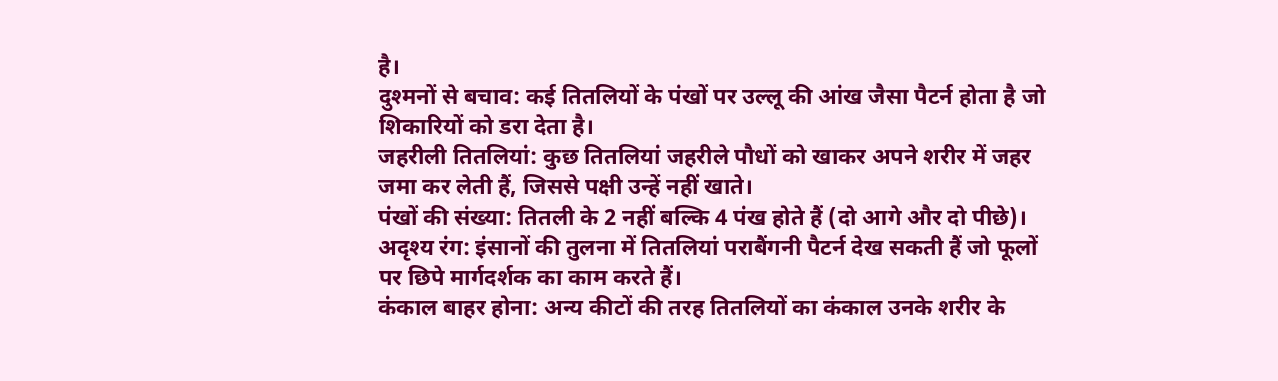है।
दुश्मनों से बचाव: कई तितलियों के पंखों पर उल्लू की आंख जैसा पैटर्न होता है जो शिकारियों को डरा देता है।
जहरीली तितलियां: कुछ तितलियां जहरीले पौधों को खाकर अपने शरीर में जहर जमा कर लेती हैं, जिससे पक्षी उन्हें नहीं खाते।
पंखों की संख्या: तितली के 2 नहीं बल्कि 4 पंख होते हैं (दो आगे और दो पीछे)।
अदृश्य रंग: इंसानों की तुलना में तितलियां पराबैंगनी पैटर्न देख सकती हैं जो फूलों पर छिपे मार्गदर्शक का काम करते हैं।
कंकाल बाहर होना: अन्य कीटों की तरह तितलियों का कंकाल उनके शरीर के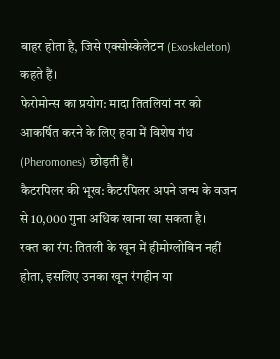बाहर होता है, जिसे एक्सोस्केलेटन (Exoskeleton) कहते हैं।
फेरोमोन्स का प्रयोग: मादा तितलियां नर को आकर्षित करने के लिए हवा में विशेष गंध (Pheromones) छोड़ती हैं।
कैटरपिलर की भूख: कैटरपिलर अपने जन्म के वजन से 10,000 गुना अधिक खाना खा सकता है।
रक्त का रंग: तितली के खून में हीमोग्लोबिन नहीं होता, इसलिए उनका खून रंगहीन या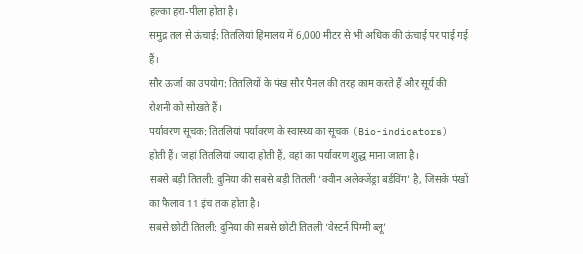हल्का हरा-पीला होता है।
समुद्र तल से ऊंचाई: तितलियां हिमालय में 6,000 मीटर से भी अधिक की ऊंचाई पर पाई गई हैं।
सौर ऊर्जा का उपयोग: तितलियों के पंख सौर पैनल की तरह काम करते हैं और सूर्य की रोशनी को सोखते हैं।
पर्यावरण सूचक: तितलियां पर्यावरण के स्वास्थ्य का सूचक (Bio-indicators) होती हैं। जहां तितलियां ज्यादा होती हैं, वहां का पर्यावरण शुद्ध माना जाता है।
सबसे बड़ी तितली: दुनिया की सबसे बड़ी तितली ‘क्वीन अलेक्जेंड्रा बर्डविंग’ है, जिसके पंखों का फैलाव 11 इंच तक होता है।
सबसे छोटी तितली: दुनिया की सबसे छोटी तितली ‘वेस्टर्न पिग्मी ब्लू’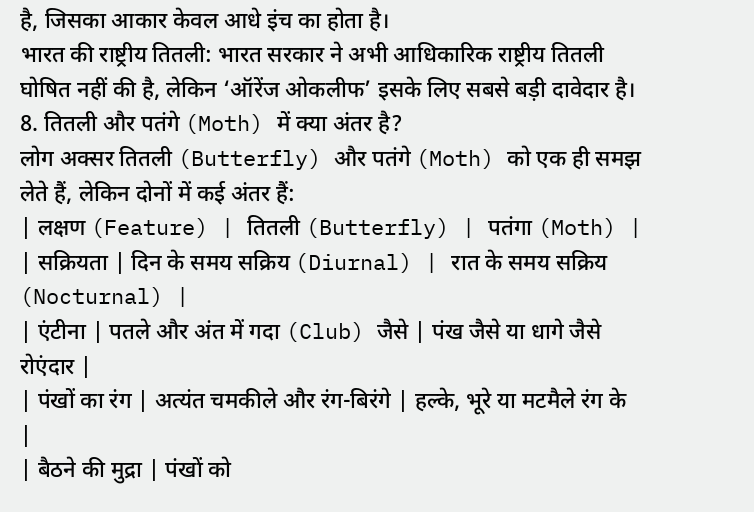है, जिसका आकार केवल आधे इंच का होता है।
भारत की राष्ट्रीय तितली: भारत सरकार ने अभी आधिकारिक राष्ट्रीय तितली घोषित नहीं की है, लेकिन ‘ऑरेंज ओकलीफ’ इसके लिए सबसे बड़ी दावेदार है।
8. तितली और पतंगे (Moth) में क्या अंतर है?
लोग अक्सर तितली (Butterfly) और पतंगे (Moth) को एक ही समझ लेते हैं, लेकिन दोनों में कई अंतर हैं:
| लक्षण (Feature) | तितली (Butterfly) | पतंगा (Moth) |
| सक्रियता | दिन के समय सक्रिय (Diurnal) | रात के समय सक्रिय (Nocturnal) |
| एंटीना | पतले और अंत में गदा (Club) जैसे | पंख जैसे या धागे जैसे रोएंदार |
| पंखों का रंग | अत्यंत चमकीले और रंग-बिरंगे | हल्के, भूरे या मटमैले रंग के |
| बैठने की मुद्रा | पंखों को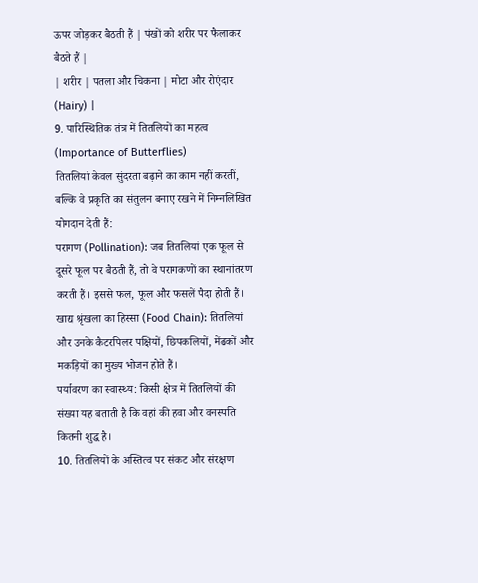ऊपर जोड़कर बैठती हैं | पंखों को शरीर पर फैलाकर बैठते हैं |
| शरीर | पतला और चिकना | मोटा और रोएंदार (Hairy) |
9. पारिस्थितिक तंत्र में तितलियों का महत्व (Importance of Butterflies)
तितलियां केवल सुंदरता बढ़ाने का काम नहीं करतीं, बल्कि वे प्रकृति का संतुलन बनाए रखने में निम्नलिखित योगदान देती हैं:
परागण (Pollination): जब तितलियां एक फूल से दूसरे फूल पर बैठती हैं, तो वे परागकणों का स्थानांतरण करती हैं। इससे फल, फूल और फसलें पैदा होती हैं।
खाद्य श्रृंखला का हिस्सा (Food Chain): तितलियां और उनके कैटरपिलर पक्षियों, छिपकलियों, मेंढकों और मकड़ियों का मुख्य भोजन होते हैं।
पर्यावरण का स्वास्थ्य: किसी क्षेत्र में तितलियों की संख्या यह बताती है कि वहां की हवा और वनस्पति कितनी शुद्ध है।
10. तितलियों के अस्तित्व पर संकट और संरक्षण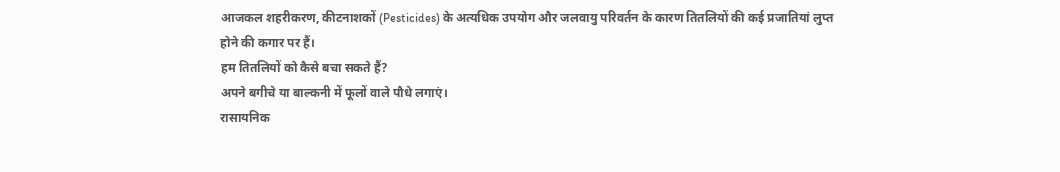आजकल शहरीकरण, कीटनाशकों (Pesticides) के अत्यधिक उपयोग और जलवायु परिवर्तन के कारण तितलियों की कई प्रजातियां लुप्त होने की कगार पर हैं।
हम तितलियों को कैसे बचा सकते हैं?
अपने बगीचे या बाल्कनी में फूलों वाले पौधे लगाएं।
रासायनिक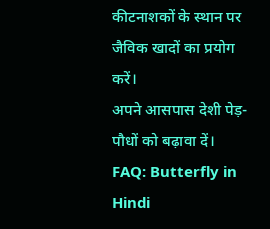कीटनाशकों के स्थान पर जैविक खादों का प्रयोग करें।
अपने आसपास देशी पेड़-पौधों को बढ़ावा दें।
FAQ: Butterfly in Hindi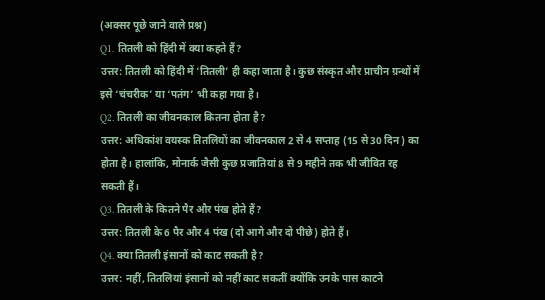(अक्सर पूछे जाने वाले प्रश्न)
Q1. तितली को हिंदी में क्या कहते हैं?
उत्तर: तितली को हिंदी में ‘तितली’ ही कहा जाता है। कुछ संस्कृत और प्राचीन ग्रन्थों में इसे ‘चंचरीक’ या ‘पतंग’ भी कहा गया है।
Q2. तितली का जीवनकाल कितना होता है?
उत्तर: अधिकांश वयस्क तितलियों का जीवनकाल 2 से 4 सप्ताह (15 से 30 दिन) का होता है। हालांकि, मोनार्क जैसी कुछ प्रजातियां 8 से 9 महीने तक भी जीवित रह सकती हैं।
Q3. तितली के कितने पैर और पंख होते हैं?
उत्तर: तितली के 6 पैर और 4 पंख (दो आगे और दो पीछे) होते हैं।
Q4. क्या तितली इंसानों को काट सकती है?
उत्तर: नहीं, तितलियां इंसानों को नहीं काट सकतीं क्योंकि उनके पास काटने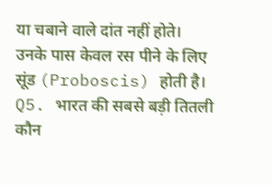या चबाने वाले दांत नहीं होते। उनके पास केवल रस पीने के लिए सूंड (Proboscis) होती है।
Q5. भारत की सबसे बड़ी तितली कौन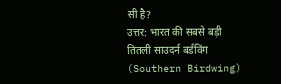सी है?
उत्तर: भारत की सबसे बड़ी तितली साउदर्न बर्डविंग (Southern Birdwing)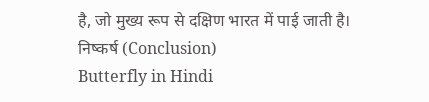है, जो मुख्य रूप से दक्षिण भारत में पाई जाती है।
निष्कर्ष (Conclusion)
Butterfly in Hindi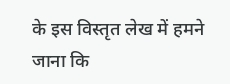के इस विस्तृत लेख में हमने जाना कि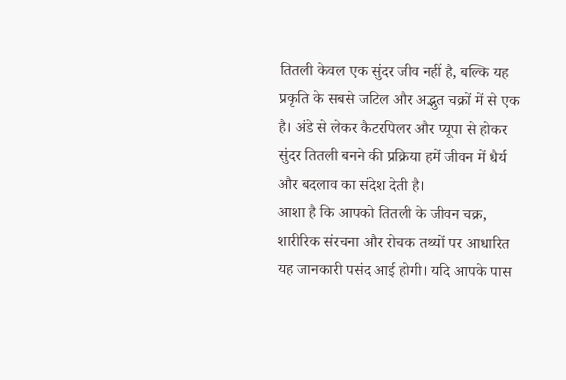तितली केवल एक सुंदर जीव नहीं है, बल्कि यह प्रकृति के सबसे जटिल और अद्भुत चक्रों में से एक है। अंडे से लेकर कैटरपिलर और प्यूपा से होकर सुंदर तितली बनने की प्रक्रिया हमें जीवन में धैर्य और बदलाव का संदेश देती है।
आशा है कि आपको तितली के जीवन चक्र, शारीरिक संरचना और रोचक तथ्यों पर आधारित यह जानकारी पसंद आई होगी। यदि आपके पास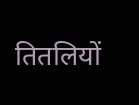तितलियों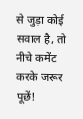से जुड़ा कोई सवाल है, तो नीचे कमेंट करके जरूर पूछें!